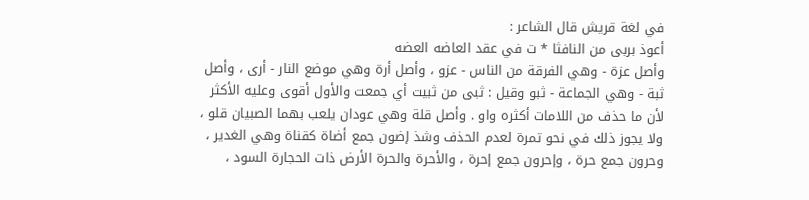في لغة قريش قال الشاعر :
أعوذ بربى من النافثا * ت في عقد العاضه العضه
وأصل عزة - وهي الفرقة من الناس - عزو ، وأصل أرة وهي موضع النار - أرى ، وأصل ثبة - وهي الجماعة - ثبو وقيل : ثبى من ثبيت أي جمعت والأول أقوى وعليه الأكثر لأن ما حذف من اللامات أكثره واو . وأصل قلة وهي عودان يلعب بهما الصبيان قلو ، ولا يجوز ذلك في نحو تمرة لعدم الحذف وشذ إضون جمع أضاة كقناة وهي الغدير ، وحرون جمع حرة ، وإحرون جمع إحرة ، والأحرة والحرة الأرض ذات الحجارة السود ،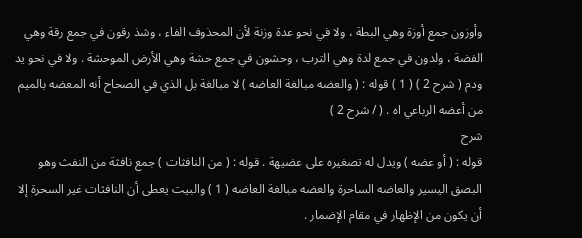وأوزون جمع أوزة وهي البطة ، ولا في نحو عدة وزنة لأن المحذوف الفاء ، وشذ رقون في جمع رقة وهي الفضة ، ولدون في جمع لدة وهي الترب ، وحشون في جمع حشة وهي الأرض الموحشة . ولا في نحو يد ودم ( شرح 2 ) ( 1 ) قوله : ( والعضه مبالغة العاضه ) لا مبالغة بل الذي في الصحاح أنه المعضه بالميم من أعضه الرباعي اه . ( / شرح 2 )
شرح
قوله : ( أو عضه ) ويدل له تصغيره على عضيهة . قوله : ( من النافثات ) جمع نافثة من النفث وهو البصق اليسير والعاضه الساحرة والعضه مبالغة العاضه ( 1 ) والبيت يعطى أن النافثات غير السحرة إلا أن يكون من الإظهار في مقام الإضمار .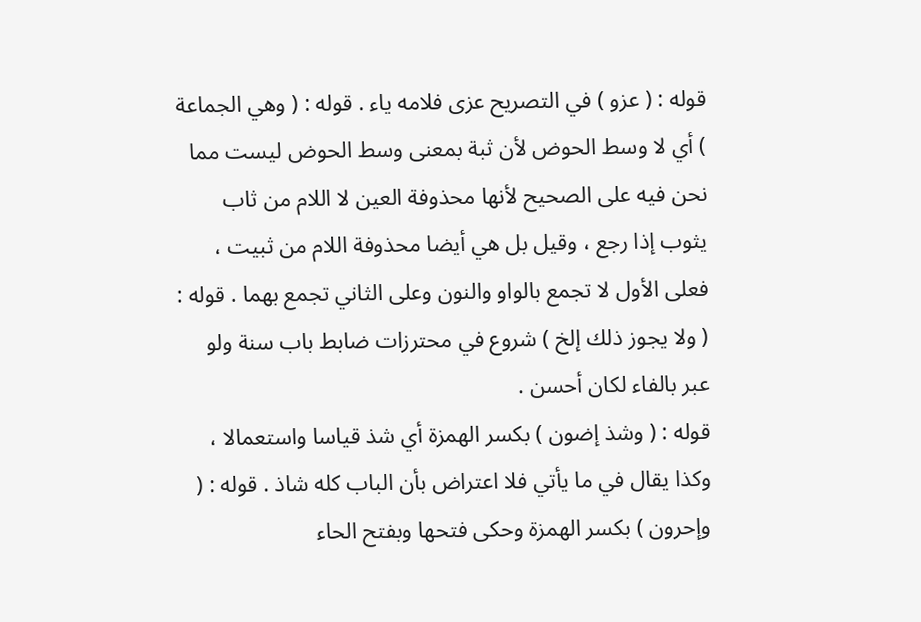قوله : ( عزو ) في التصريح عزى فلامه ياء . قوله : ( وهي الجماعة ) أي لا وسط الحوض لأن ثبة بمعنى وسط الحوض ليست مما نحن فيه على الصحيح لأنها محذوفة العين لا اللام من ثاب يثوب إذا رجع ، وقيل بل هي أيضا محذوفة اللام من ثبيت ، فعلى الأول لا تجمع بالواو والنون وعلى الثاني تجمع بهما . قوله : ( ولا يجوز ذلك إلخ ) شروع في محترزات ضابط باب سنة ولو عبر بالفاء لكان أحسن .
قوله : ( وشذ إضون ) بكسر الهمزة أي شذ قياسا واستعمالا ، وكذا يقال في ما يأتي فلا اعتراض بأن الباب كله شاذ . قوله : ( وإحرون ) بكسر الهمزة وحكى فتحها وبفتح الحاء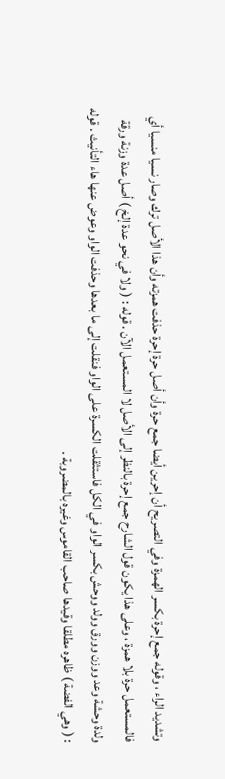وتشديد الراء ، وقوله جمع إحرة بكسر الهمزة وفي التصريح أن إحرين أيضا جمع حرة وأن أصل حرة إحرة حذفت همزته وأن هذا الأصل ترك وصار نسيا منسيا أي فالمستعمل حرة بلا همزة ، وعلى هذا يكون قول الشارح جمع إحرة بالنظر إلى الأصل لا المستعمل الآن . قوله : ( ولا في نحو عدة إلخ ) أصل عدة وزنة ورقة ولدة وحشة وعد ووزن وورق وولد ووحش بكسر الواو في الكل فاستثقلت الكسرة على الواو فنقلت إلى ما بعدها وحذفت الواو وعوض عنها هاء التأنيث . قوله : ( وهي الفضة ) ظاهره مطلقا وقيدها صاحب القاموس وغيره بالمضروبة .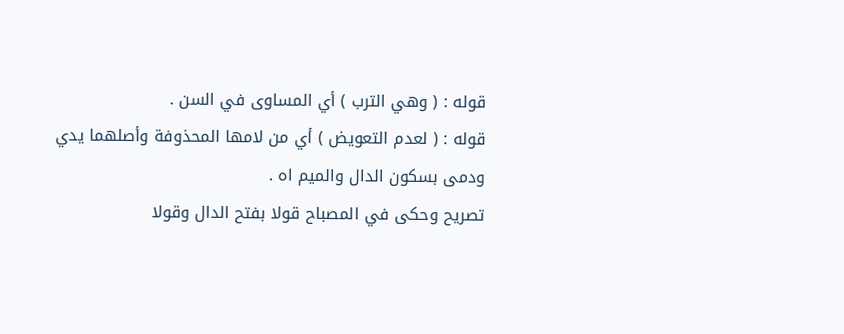قوله : ( وهي الترب ) أي المساوى في السن .
قوله : ( لعدم التعويض ) أي من لامها المحذوفة وأصلهما يدي ودمى بسكون الدال والميم اه .
تصريح وحكى في المصباح قولا بفتح الدال وقولا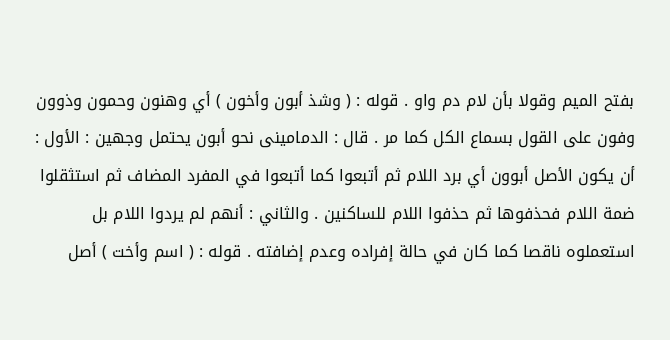بفتح الميم وقولا بأن لام دم واو . قوله : ( وشذ أبون وأخون ) أي وهنون وحمون وذوون وفون على القول بسماع الكل كما مر . قال : الدمامينى نحو أبون يحتمل وجهين : الأول : أن يكون الأصل أبوون أي برد اللام ثم أتبعوا كما أتبعوا في المفرد المضاف ثم استثقلوا ضمة اللام فحذفوها ثم حذفوا اللام للساكنين . والثاني : أنهم لم يردوا اللام بل استعملوه ناقصا كما كان في حالة إفراده وعدم إضافته . قوله : ( اسم وأخت ) أصل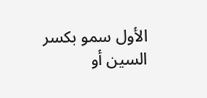الأول سمو بكسر السين أو